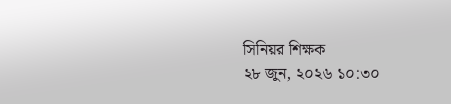সিনিয়র শিক্ষক
২৮ জুন, ২০২৬ ১০:৩০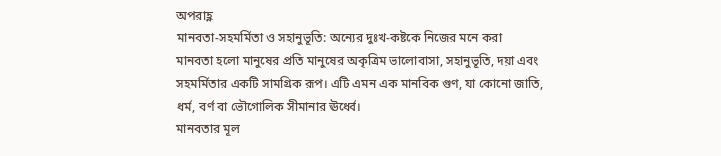অপরাহ্ণ
মানবতা-সহমর্মিতা ও সহানুভূতি: অন্যের দুঃখ-কষ্টকে নিজের মনে করা
মানবতা হলো মানুষের প্রতি মানুষের অকৃত্রিম ভালোবাসা, সহানুভূতি, দয়া এবং সহমর্মিতার একটি সামগ্রিক রূপ। এটি এমন এক মানবিক গুণ, যা কোনো জাতি, ধর্ম, বর্ণ বা ভৌগোলিক সীমানার ঊর্ধ্বে।
মানবতার মূল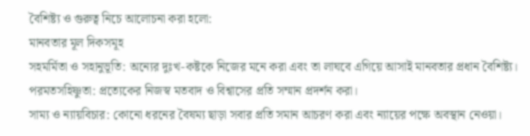বৈশিষ্ট্য ও গুরুত্ব নিচে আলোচনা করা হলো:
মানবতার মূল দিকসমূহ
সহমর্মিতা ও সহানুভূতি: অন্যের দুঃখ-কষ্টকে নিজের মনে করা এবং তা লাঘবে এগিয়ে আসাই মানবতার প্রধান বৈশিষ্ট্য।
পরমতসহিষ্ণুতা: প্রত্যেকের নিজস্ব মতবাদ ও বিশ্বাসের প্রতি সম্মান প্রদর্শন করা।
সাম্য ও ন্যায়বিচার: কোনো ধরনের বৈষম্য ছাড়া সবার প্রতি সমান আচরণ করা এবং ন্যায়ের পক্ষে অবস্থান নেওয়া।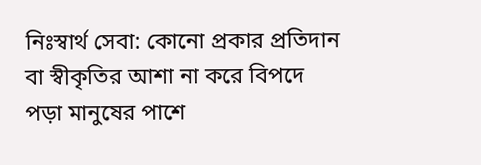নিঃস্বার্থ সেবা: কোনো প্রকার প্রতিদান বা স্বীকৃতির আশা না করে বিপদে পড়া মানুষের পাশে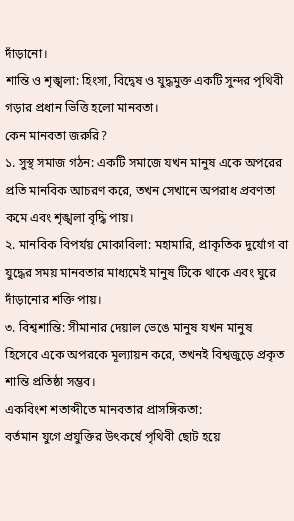দাঁড়ানো।
শান্তি ও শৃঙ্খলা: হিংসা, বিদ্বেষ ও যুদ্ধমুক্ত একটি সুন্দর পৃথিবী গড়ার প্রধান ভিত্তি হলো মানবতা।
কেন মানবতা জরুরি?
১. সুস্থ সমাজ গঠন: একটি সমাজে যখন মানুষ একে অপরের প্রতি মানবিক আচরণ করে, তখন সেখানে অপরাধ প্রবণতা কমে এবং শৃঙ্খলা বৃদ্ধি পায়।
২. মানবিক বিপর্যয় মোকাবিলা: মহামারি, প্রাকৃতিক দুর্যোগ বা যুদ্ধের সময় মানবতার মাধ্যমেই মানুষ টিকে থাকে এবং ঘুরে দাঁড়ানোর শক্তি পায়।
৩. বিশ্বশান্তি: সীমানার দেয়াল ভেঙে মানুষ যখন মানুষ হিসেবে একে অপরকে মূল্যায়ন করে, তখনই বিশ্বজুড়ে প্রকৃত শান্তি প্রতিষ্ঠা সম্ভব।
একবিংশ শতাব্দীতে মানবতার প্রাসঙ্গিকতা:
বর্তমান যুগে প্রযুক্তির উৎকর্ষে পৃথিবী ছোট হয়ে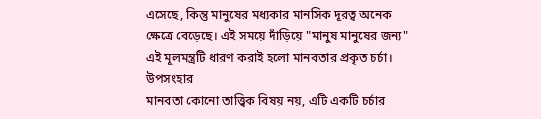এসেছে, কিন্তু মানুষের মধ্যকার মানসিক দূরত্ব অনেক ক্ষেত্রে বেড়েছে। এই সময়ে দাঁড়িয়ে "মানুষ মানুষের জন্য" এই মূলমন্ত্রটি ধারণ করাই হলো মানবতার প্রকৃত চর্চা।
উপসংহার
মানবতা কোনো তাত্ত্বিক বিষয় নয়, এটি একটি চর্চার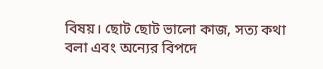বিষয়। ছোট ছোট ভালো কাজ, সত্য কথা বলা এবং অন্যের বিপদে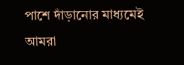পাশে দাঁড়ানোর মাধ্যমেই আমরা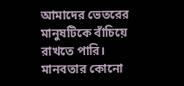আমাদের ভেতরের মানুষটিকে বাঁচিয়ে রাখতে পারি। মানবতার কোনো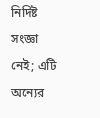নির্দিষ্ট সংজ্ঞা নেই; এটি অন্যের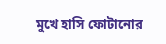মুখে হাসি ফোটানোর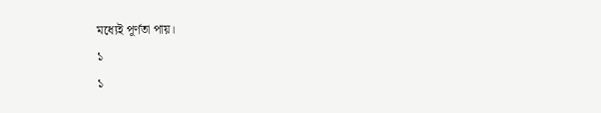মধ্যেই পূর্ণতা পায়।
১
১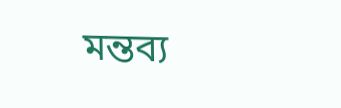মন্তব্য